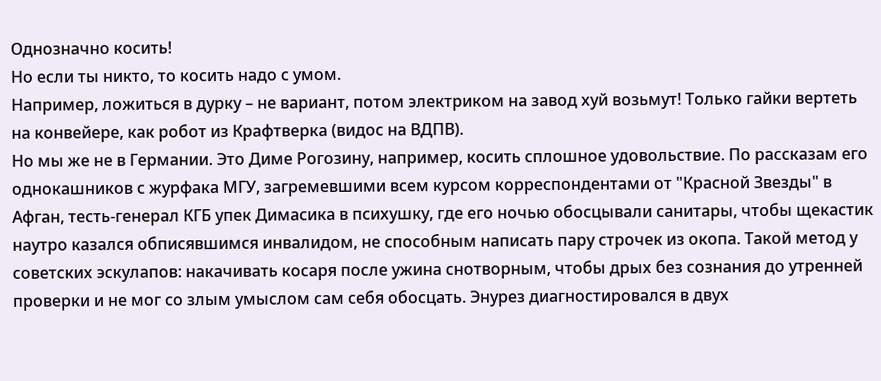Однозначно косить!
Но если ты никто, то косить надо с умом.
Например, ложиться в дурку – не вариант, потом электриком на завод хуй возьмут! Только гайки вертеть на конвейере, как робот из Крафтверка (видос на ВДПВ).
Но мы же не в Германии. Это Диме Рогозину, например, косить сплошное удовольствие. По рассказам его однокашников с журфака МГУ, загремевшими всем курсом корреспондентами от "Красной Звезды" в Афган, тесть-генерал КГБ упек Димасика в психушку, где его ночью обосцывали санитары, чтобы щекастик наутро казался обписявшимся инвалидом, не способным написать пару строчек из окопа. Такой метод у советских эскулапов: накачивать косаря после ужина снотворным, чтобы дрых без сознания до утренней проверки и не мог со злым умыслом сам себя обосцать. Энурез диагностировался в двух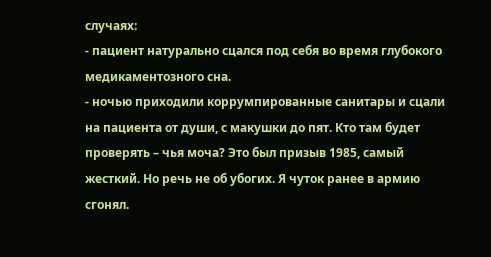случаях:
- пациент натурально сцался под себя во время глубокого медикаментозного сна.
- ночью приходили коррумпированные санитары и сцали на пациента от души, с макушки до пят. Кто там будет проверять – чья моча? Это был призыв 1985, самый жесткий. Но речь не об убогих. Я чуток ранее в армию сгонял.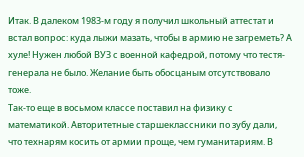Итак. В далеком 1983-м году я получил школьный аттестат и встал вопрос: куда лыжи мазать, чтобы в армию не загреметь? А хуле! Нужен любой ВУЗ с военной кафедрой, потому что тестя-генерала не было. Желание быть обосцаным отсутствовало тоже.
Так-то еще в восьмом классе поставил на физику с математикой. Авторитетные старшеклассники по зубу дали, что технарям косить от армии проще, чем гуманитариям. В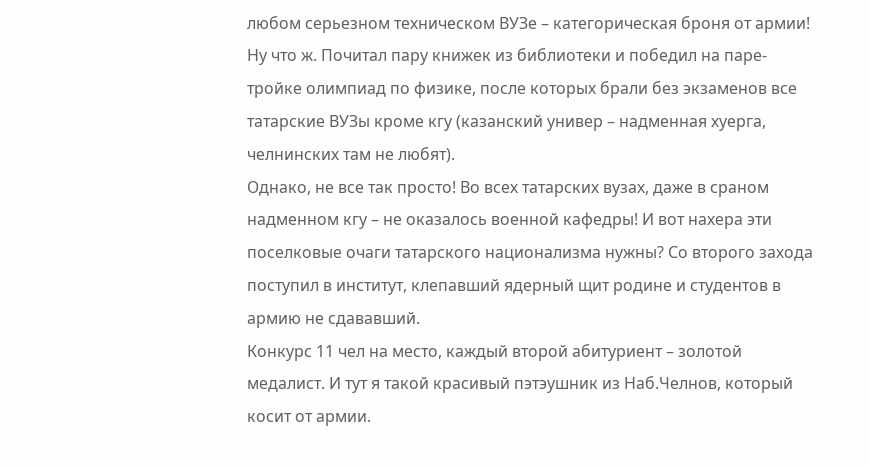любом серьезном техническом ВУЗе – категорическая броня от армии! Ну что ж. Почитал пару книжек из библиотеки и победил на паре-тройке олимпиад по физике, после которых брали без экзаменов все татарские ВУЗы кроме кгу (казанский универ – надменная хуерга, челнинских там не любят).
Однако, не все так просто! Во всех татарских вузах, даже в сраном надменном кгу – не оказалось военной кафедры! И вот нахера эти поселковые очаги татарского национализма нужны? Со второго захода поступил в институт, клепавший ядерный щит родине и студентов в армию не сдававший.
Конкурс 11 чел на место, каждый второй абитуриент – золотой медалист. И тут я такой красивый пэтэушник из Наб.Челнов, который косит от армии.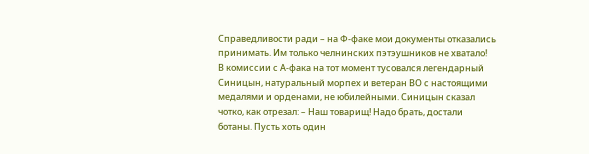Справедливости ради – на Ф-факе мои документы отказались принимать. Им только челнинских пэтэушников не хватало!
В комиссии с А-фака на тот момент тусовался легендарный Синицын, натуральный морпех и ветеран ВО с настоящими медалями и орденами, не юбилейными. Синицын сказал чотко, как отрезал: – Наш товарищ! Надо брать, достали ботаны. Пусть хоть один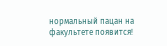нормальный пацан на факультете появится!